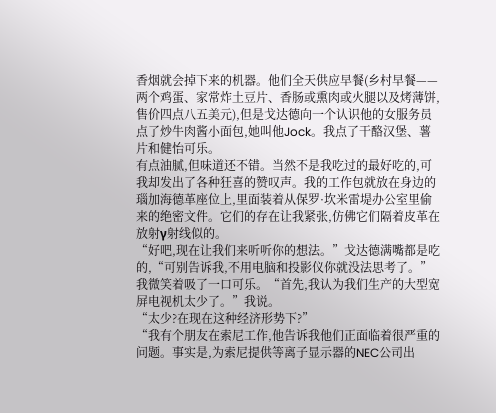香烟就会掉下来的机器。他们全天供应早餐(乡村早餐——两个鸡蛋、家常炸土豆片、香肠或熏肉或火腿以及烤薄饼,售价四点八五美元),但是戈达德向一个认识他的女服务员点了炒牛肉酱小面包,她叫他Jock。我点了干酪汉堡、薯片和健怡可乐。
有点油腻,但味道还不错。当然不是我吃过的最好吃的,可我却发出了各种狂喜的赞叹声。我的工作包就放在身边的瑙加海德革座位上,里面装着从保罗·坎米雷堤办公室里偷来的绝密文件。它们的存在让我紧张,仿佛它们隔着皮革在放射γ射线似的。
“好吧,现在让我们来听听你的想法。”戈达德满嘴都是吃的,“可别告诉我,不用电脑和投影仪你就没法思考了。”
我微笑着吸了一口可乐。“首先,我认为我们生产的大型宽屏电视机太少了。”我说。
“太少?在现在这种经济形势下?”
“我有个朋友在索尼工作,他告诉我他们正面临着很严重的问题。事实是,为索尼提供等离子显示器的NEC公司出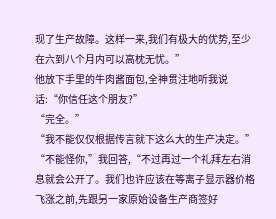现了生产故障。这样一来,我们有极大的优势,至少在六到八个月内可以高枕无忧。”
他放下手里的牛肉酱面包,全神贯注地听我说话:“你信任这个朋友?”
“完全。”
“我不能仅仅根据传言就下这么大的生产决定。”
“不能怪你,”我回答,“不过再过一个礼拜左右消息就会公开了。我们也许应该在等离子显示器价格飞涨之前,先跟另一家原始设备生产商签好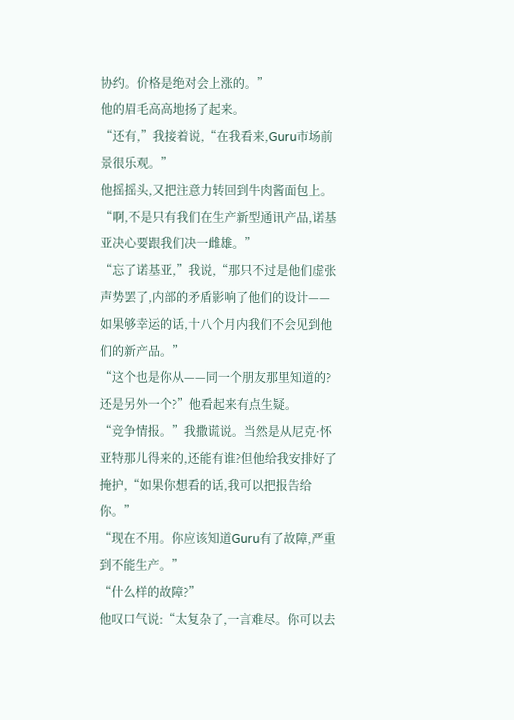协约。价格是绝对会上涨的。”
他的眉毛高高地扬了起来。
“还有,”我接着说,“在我看来,Guru市场前景很乐观。”
他摇摇头,又把注意力转回到牛肉酱面包上。“啊,不是只有我们在生产新型通讯产品,诺基亚决心要跟我们决一雌雄。”
“忘了诺基亚,”我说,“那只不过是他们虚张声势罢了,内部的矛盾影响了他们的设计——如果够幸运的话,十八个月内我们不会见到他们的新产品。”
“这个也是你从——同一个朋友那里知道的?还是另外一个?”他看起来有点生疑。
“竞争情报。”我撒谎说。当然是从尼克·怀亚特那儿得来的,还能有谁?但他给我安排好了掩护,“如果你想看的话,我可以把报告给你。”
“现在不用。你应该知道Guru有了故障,严重到不能生产。”
“什么样的故障?”
他叹口气说:“太复杂了,一言难尽。你可以去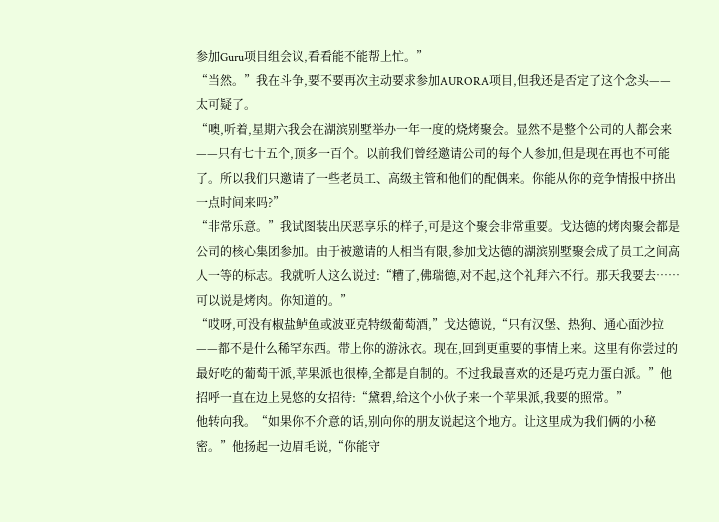参加Guru项目组会议,看看能不能帮上忙。”
“当然。”我在斗争,要不要再次主动要求参加AURORA项目,但我还是否定了这个念头——太可疑了。
“噢,听着,星期六我会在湖滨别墅举办一年一度的烧烤聚会。显然不是整个公司的人都会来——只有七十五个,顶多一百个。以前我们曾经邀请公司的每个人参加,但是现在再也不可能了。所以我们只邀请了一些老员工、高级主管和他们的配偶来。你能从你的竞争情报中挤出一点时间来吗?”
“非常乐意。”我试图装出厌恶享乐的样子,可是这个聚会非常重要。戈达德的烤肉聚会都是公司的核心集团参加。由于被邀请的人相当有限,参加戈达德的湖滨别墅聚会成了员工之间高人一等的标志。我就听人这么说过:“糟了,佛瑞德,对不起,这个礼拜六不行。那天我要去……可以说是烤肉。你知道的。”
“哎呀,可没有椒盐鲈鱼或波亚克特级葡萄酒,”戈达德说,“只有汉堡、热狗、通心面沙拉——都不是什么稀罕东西。带上你的游泳衣。现在,回到更重要的事情上来。这里有你尝过的最好吃的葡萄干派,苹果派也很棒,全都是自制的。不过我最喜欢的还是巧克力蛋白派。”他招呼一直在边上晃悠的女招待:“黛碧,给这个小伙子来一个苹果派,我要的照常。”
他转向我。“如果你不介意的话,别向你的朋友说起这个地方。让这里成为我们俩的小秘密。”他扬起一边眉毛说,“你能守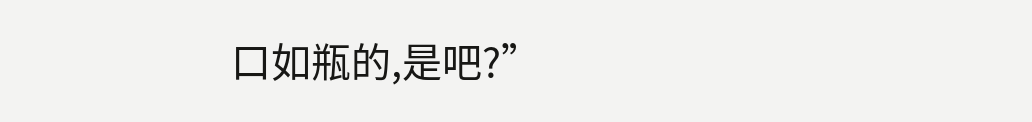口如瓶的,是吧?”